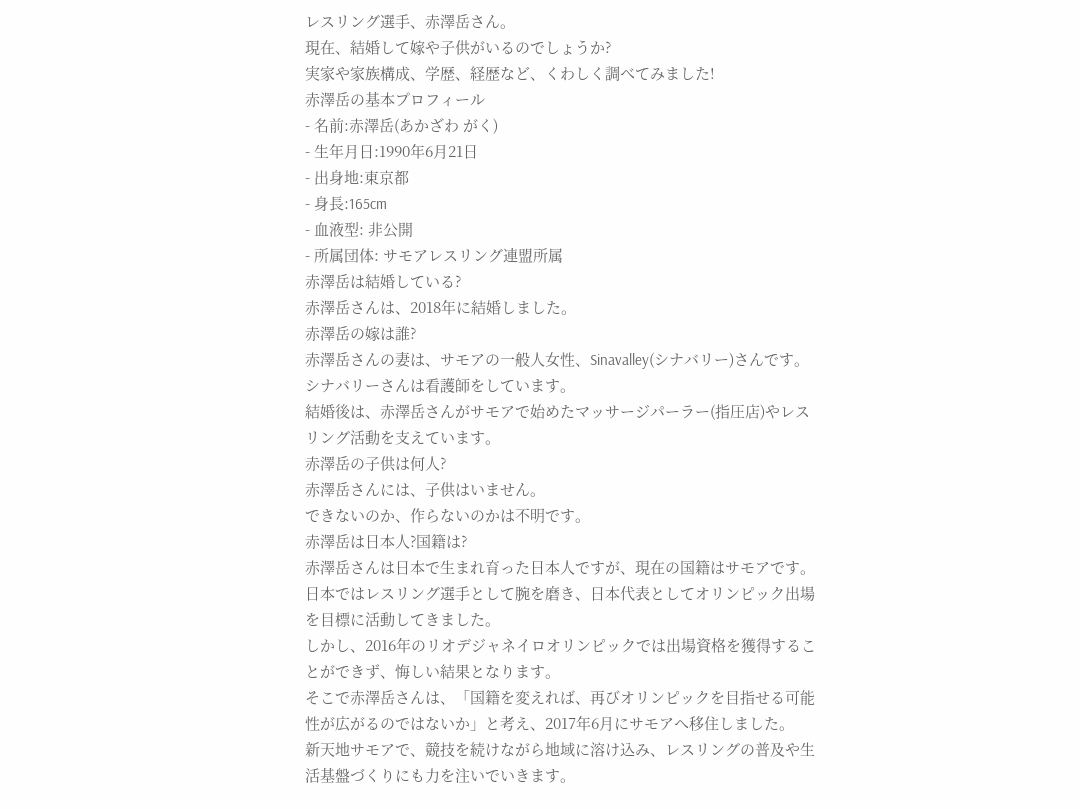レスリング選手、赤澤岳さん。
現在、結婚して嫁や子供がいるのでしょうか?
実家や家族構成、学歴、経歴など、くわしく調べてみました!
赤澤岳の基本プロフィール
- 名前:赤澤岳(あかざわ がく)
- 生年月日:1990年6月21日
- 出身地:東京都
- 身長:165cm
- 血液型: 非公開
- 所属団体: サモアレスリング連盟所属
赤澤岳は結婚している?
赤澤岳さんは、2018年に結婚しました。
赤澤岳の嫁は誰?
赤澤岳さんの妻は、サモアの一般人女性、Sinavalley(シナバリー)さんです。
シナバリーさんは看護師をしています。
結婚後は、赤澤岳さんがサモアで始めたマッサージパーラー(指圧店)やレスリング活動を支えています。
赤澤岳の子供は何人?
赤澤岳さんには、子供はいません。
できないのか、作らないのかは不明です。
赤澤岳は日本人?国籍は?
赤澤岳さんは日本で生まれ育った日本人ですが、現在の国籍はサモアです。
日本ではレスリング選手として腕を磨き、日本代表としてオリンピック出場を目標に活動してきました。
しかし、2016年のリオデジャネイロオリンピックでは出場資格を獲得することができず、悔しい結果となります。
そこで赤澤岳さんは、「国籍を変えれば、再びオリンピックを目指せる可能性が広がるのではないか」と考え、2017年6月にサモアへ移住しました。
新天地サモアで、競技を続けながら地域に溶け込み、レスリングの普及や生活基盤づくりにも力を注いでいきます。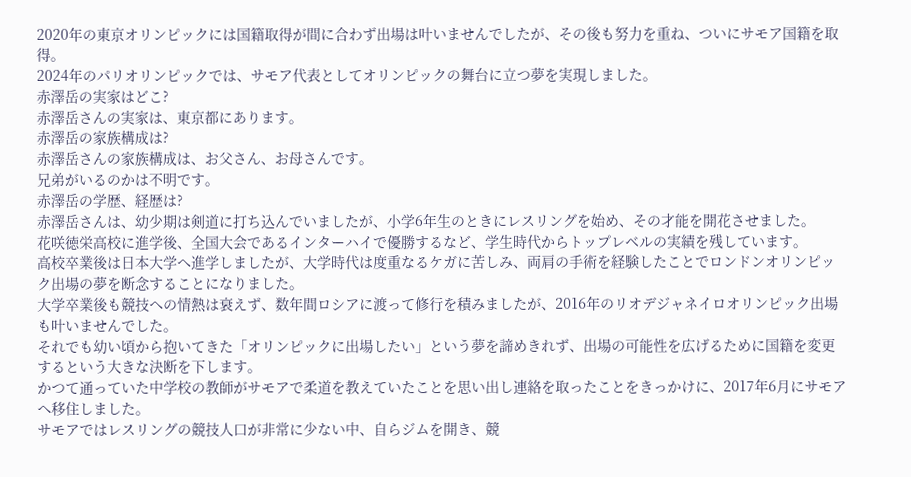2020年の東京オリンピックには国籍取得が間に合わず出場は叶いませんでしたが、その後も努力を重ね、ついにサモア国籍を取得。
2024年のパリオリンピックでは、サモア代表としてオリンピックの舞台に立つ夢を実現しました。
赤澤岳の実家はどこ?
赤澤岳さんの実家は、東京都にあります。
赤澤岳の家族構成は?
赤澤岳さんの家族構成は、お父さん、お母さんです。
兄弟がいるのかは不明です。
赤澤岳の学歴、経歴は?
赤澤岳さんは、幼少期は剣道に打ち込んでいましたが、小学6年生のときにレスリングを始め、その才能を開花させました。
花咲徳栄高校に進学後、全国大会であるインターハイで優勝するなど、学生時代からトップレベルの実績を残しています。
高校卒業後は日本大学へ進学しましたが、大学時代は度重なるケガに苦しみ、両肩の手術を経験したことでロンドンオリンピック出場の夢を断念することになりました。
大学卒業後も競技への情熱は衰えず、数年間ロシアに渡って修行を積みましたが、2016年のリオデジャネイロオリンピック出場も叶いませんでした。
それでも幼い頃から抱いてきた「オリンピックに出場したい」という夢を諦めきれず、出場の可能性を広げるために国籍を変更するという大きな決断を下します。
かつて通っていた中学校の教師がサモアで柔道を教えていたことを思い出し連絡を取ったことをきっかけに、2017年6月にサモアへ移住しました。
サモアではレスリングの競技人口が非常に少ない中、自らジムを開き、競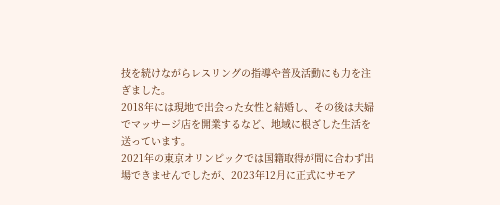技を続けながらレスリングの指導や普及活動にも力を注ぎました。
2018年には現地で出会った女性と結婚し、その後は夫婦でマッサージ店を開業するなど、地域に根ざした生活を送っています。
2021年の東京オリンピックでは国籍取得が間に合わず出場できませんでしたが、2023年12月に正式にサモア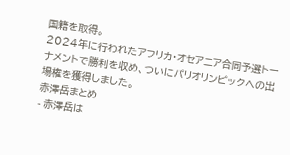国籍を取得。
2024年に行われたアフリカ・オセアニア合同予選トーナメントで勝利を収め、ついにパリオリンピックへの出場権を獲得しました。
赤澤岳まとめ
- 赤澤岳は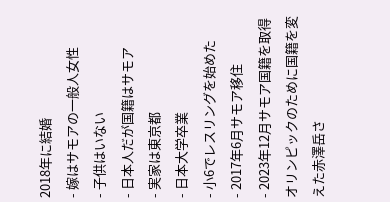2018年に結婚
- 嫁はサモアの一般人女性
- 子供はいない
- 日本人だが国籍はサモア
- 実家は東京都
- 日本大学卒業
- 小6でレスリングを始めた
- 2017年6月サモア移住
- 2023年12月サモア国籍を取得
オリンピックのために国籍を変えた赤澤岳さ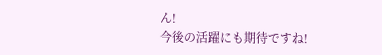ん!
今後の活躍にも期待ですね!